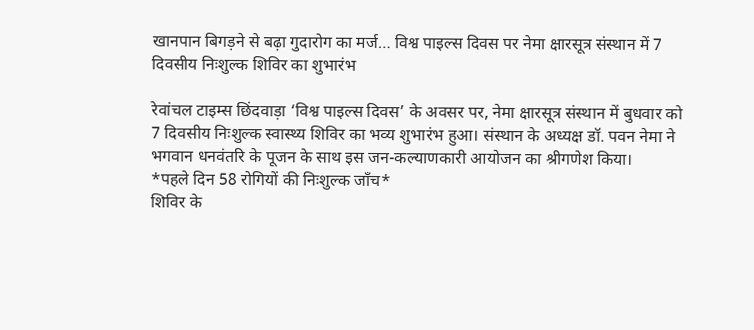खानपान बिगड़ने से बढ़ा गुदारोग का मर्ज… विश्व पाइल्स दिवस पर नेमा क्षारसूत्र संस्थान में 7 दिवसीय निःशुल्क शिविर का शुभारंभ

रेवांचल टाइम्स छिंदवाड़ा ‘विश्व पाइल्स दिवस’ के अवसर पर, नेमा क्षारसूत्र संस्थान में बुधवार को 7 दिवसीय निःशुल्क स्वास्थ्य शिविर का भव्य शुभारंभ हुआ। संस्थान के अध्यक्ष डॉ. पवन नेमा ने भगवान धनवंतरि के पूजन के साथ इस जन-कल्याणकारी आयोजन का श्रीगणेश किया।
*पहले दिन 58 रोगियों की निःशुल्क जाँच*
शिविर के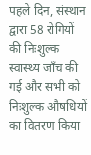पहले दिन, संस्थान द्वारा 58 रोगियों की निःशुल्क स्वास्थ्य जाँच की गई और सभी को निःशुल्क औषधियों का वितरण किया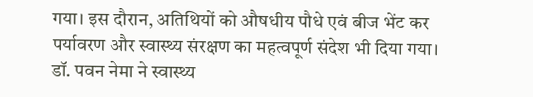गया। इस दौरान, अतिथियों को औषधीय पौधे एवं बीज भेंट कर पर्यावरण और स्वास्थ्य संरक्षण का महत्वपूर्ण संदेश भी दिया गया।
डॉ. पवन नेमा ने स्वास्थ्य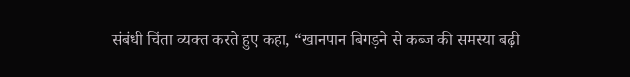संबंधी चिंता व्यक्त करते हुए कहा, “खानपान बिगड़ने से कब्ज की समस्या बढ़ी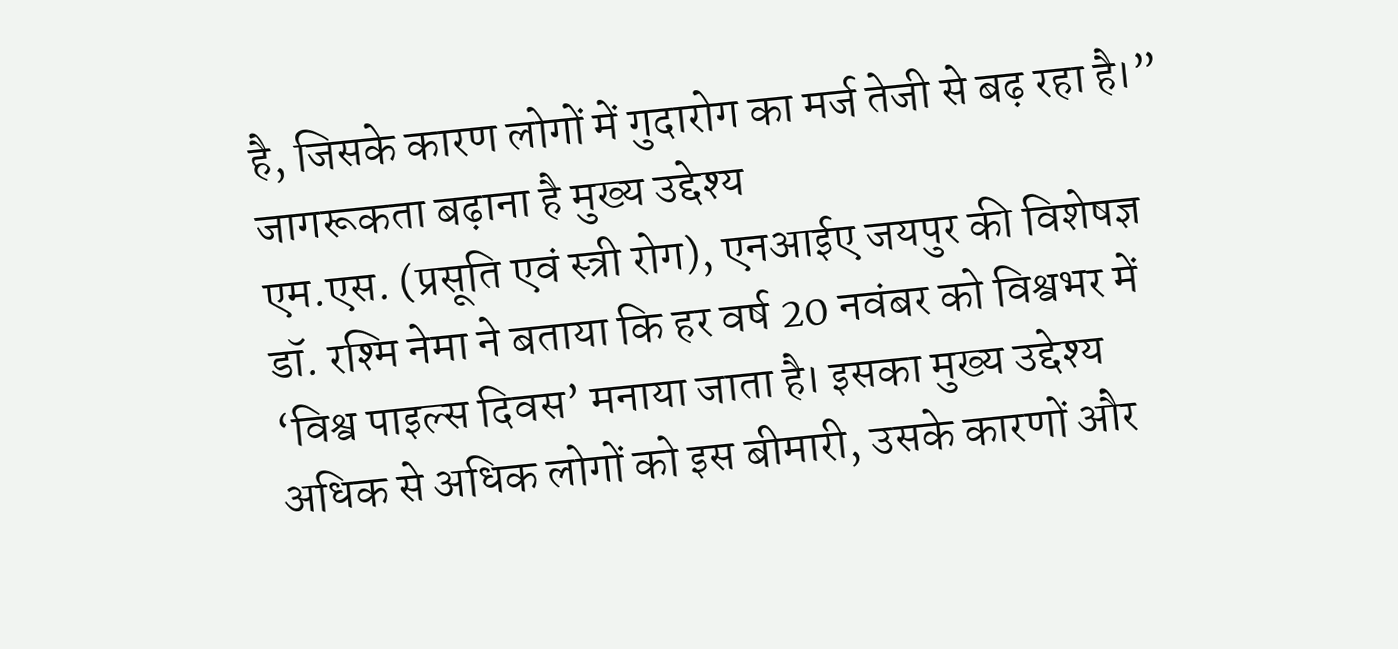है, जिसके कारण लोगों में गुदारोग का मर्ज तेजी से बढ़ रहा है।”
जागरूकता बढ़ाना है मुख्य उद्देश्य
एम.एस. (प्रसूति एवं स्त्री रोग), एनआईए जयपुर की विशेषज्ञ डॉ. रश्मि नेमा ने बताया कि हर वर्ष 20 नवंबर को विश्वभर में ‘विश्व पाइल्स दिवस’ मनाया जाता है। इसका मुख्य उद्देश्य अधिक से अधिक लोगों को इस बीमारी, उसके कारणों और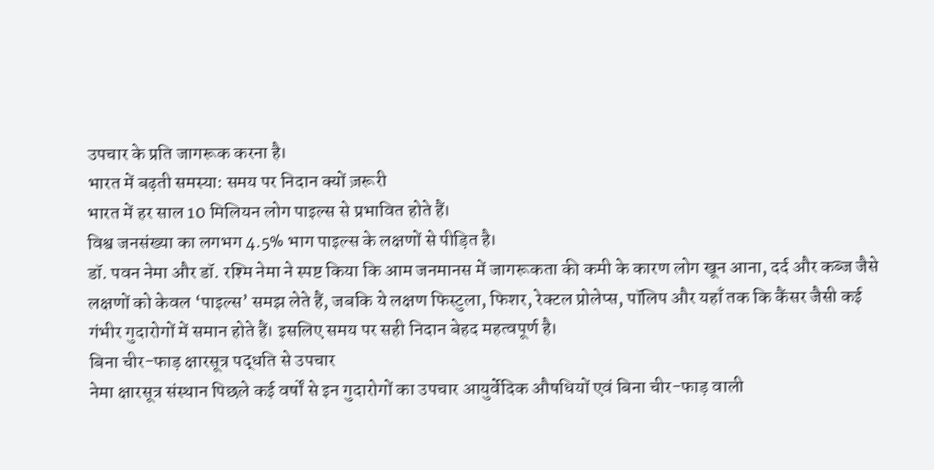उपचार के प्रति जागरूक करना है।
भारत में बढ़ती समस्या: समय पर निदान क्यों ज़रूरी
भारत में हर साल 10 मिलियन लोग पाइल्स से प्रभावित होते हैं।
विश्व जनसंख्या का लगभग 4.5% भाग पाइल्स के लक्षणों से पीड़ित है।
डॉ. पवन नेमा और डॉ. रश्मि नेमा ने स्पष्ट किया कि आम जनमानस में जागरूकता की कमी के कारण लोग खून आना, दर्द और कब्ज जैसे लक्षणों को केवल ‘पाइल्स’ समझ लेते हैं, जबकि ये लक्षण फिस्टुला, फिशर, रेक्टल प्रोलेप्स, पॉलिप और यहाँ तक कि कैंसर जैसी कई गंभीर गुदारोगों में समान होते हैं। इसलिए समय पर सही निदान बेहद महत्वपूर्ण है।
बिना चीर-फाड़ क्षारसूत्र पद्धति से उपचार
नेमा क्षारसूत्र संस्थान पिछले कई वर्षों से इन गुदारोगों का उपचार आयुर्वेदिक औषधियों एवं बिना चीर-फाड़ वाली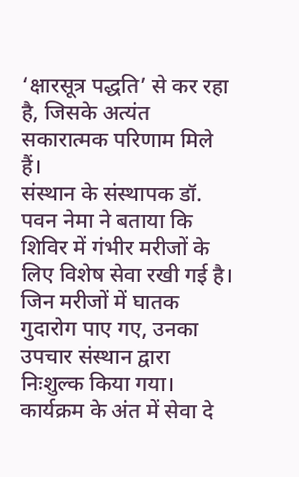‘क्षारसूत्र पद्धति’ से कर रहा है, जिसके अत्यंत सकारात्मक परिणाम मिले हैं।
संस्थान के संस्थापक डॉ. पवन नेमा ने बताया कि शिविर में गंभीर मरीजों के लिए विशेष सेवा रखी गई है। जिन मरीजों में घातक गुदारोग पाए गए, उनका उपचार संस्थान द्वारा निःशुल्क किया गया। कार्यक्रम के अंत में सेवा दे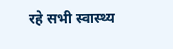रहे सभी स्वास्थ्य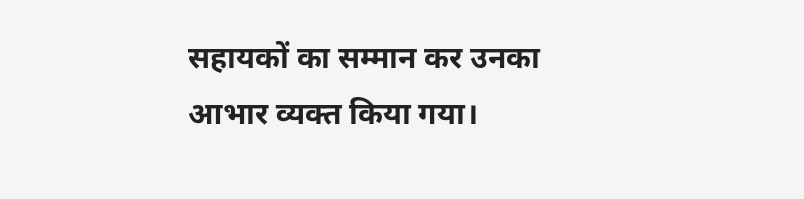सहायकों का सम्मान कर उनका आभार व्यक्त किया गया।